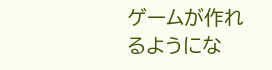ゲームが作れるようにな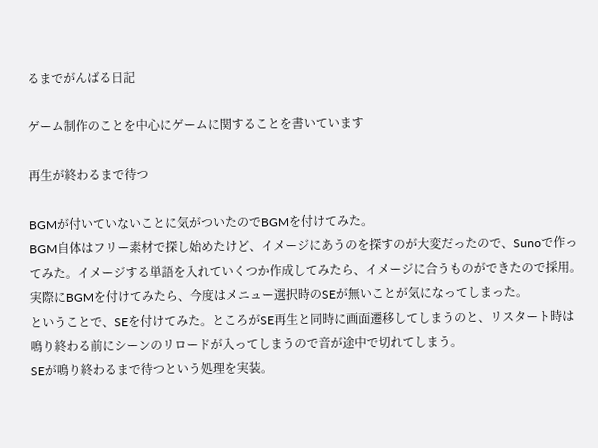るまでがんばる日記

ゲーム制作のことを中心にゲームに関することを書いています

再生が終わるまで待つ

BGMが付いていないことに気がついたのでBGMを付けてみた。
BGM自体はフリー素材で探し始めたけど、イメージにあうのを探すのが大変だったので、Sunoで作ってみた。イメージする単語を入れていくつか作成してみたら、イメージに合うものができたので採用。
実際にBGMを付けてみたら、今度はメニュー選択時のSEが無いことが気になってしまった。
ということで、SEを付けてみた。ところがSE再生と同時に画面遷移してしまうのと、リスタート時は鳴り終わる前にシーンのリロードが入ってしまうので音が途中で切れてしまう。
SEが鳴り終わるまで待つという処理を実装。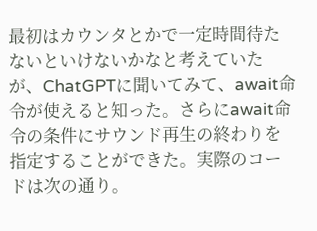最初はカウンタとかで一定時間待たないといけないかなと考えていたが、ChatGPTに聞いてみて、await命令が使えると知った。さらにawait命令の条件にサウンド再生の終わりを指定することができた。実際のコードは次の通り。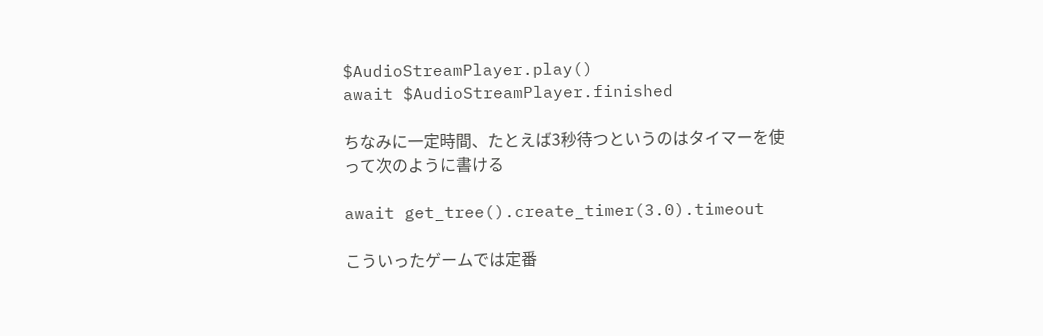$AudioStreamPlayer.play()
await $AudioStreamPlayer.finished

ちなみに一定時間、たとえば3秒待つというのはタイマーを使って次のように書ける

await get_tree().create_timer(3.0).timeout

こういったゲームでは定番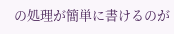の処理が簡単に書けるのが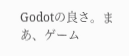Godotの良さ。まあ、ゲーム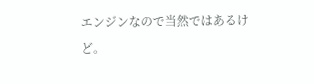エンジンなので当然ではあるけど。